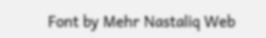Font by Mehr Nastaliq Web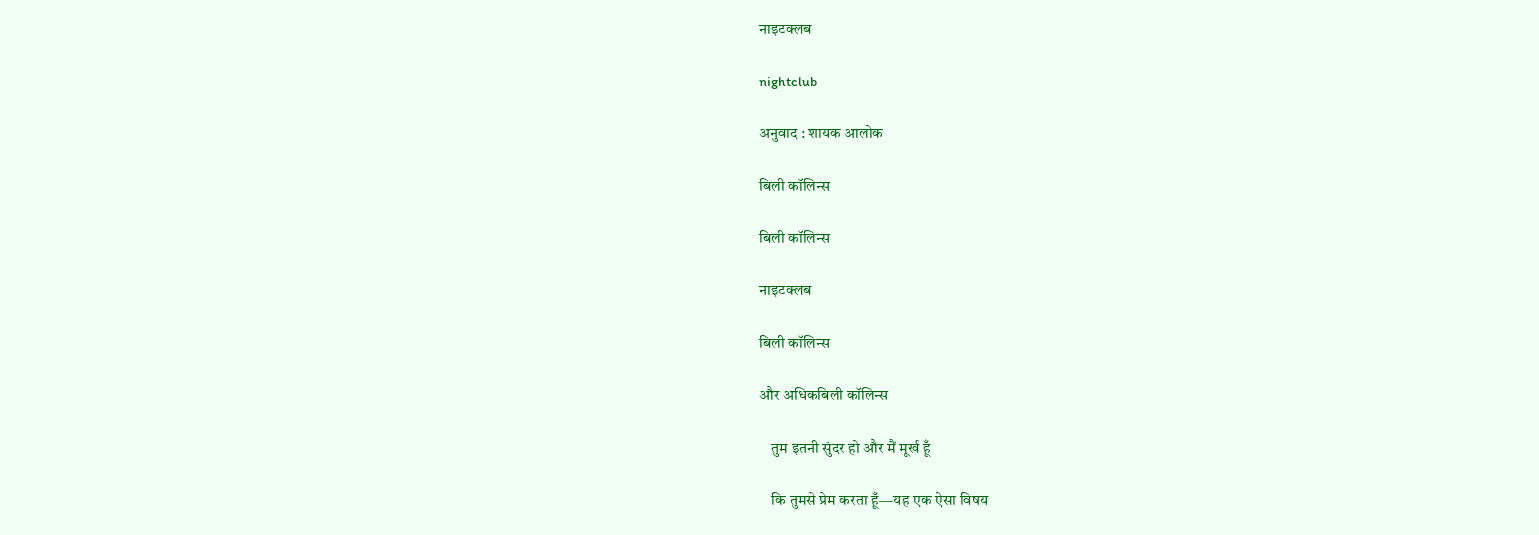नाइटक्लब

nightclub

अनुवाद : शायक आलोक

बिली कॉलिन्स

बिली कॉलिन्स

नाइटक्लब

बिली कॉलिन्स

और अधिकबिली कॉलिन्स

    तुम इतनी सुंदर हो और मैं मूर्ख हूँ

    कि तुमसे प्रेम करता हूँ—यह एक ऐसा विषय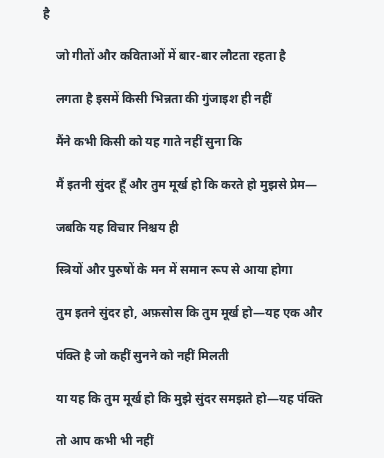है

    जो गीतों और कविताओं में बार-बार लौटता रहता है

    लगता है इसमें किसी भिन्नता की गुंजाइश ही नहीं

    मैंने कभी किसी को यह गाते नहीं सुना कि

    मैं इतनी सुंदर हूँ और तुम मूर्ख हो कि करते हो मुझसे प्रेम—

    जबकि यह विचार निश्चय ही

    स्त्रियों और पुरुषों के मन में समान रूप से आया होगा

    तुम इतने सुंदर हो, अफ़सोस कि तुम मूर्ख हो—यह एक और

    पंक्ति है जो कहीं सुनने को नहीं मिलती

    या यह कि तुम मूर्ख हो कि मुझे सुंदर समझते हो—यह पंक्ति

    तो आप कभी भी नहीं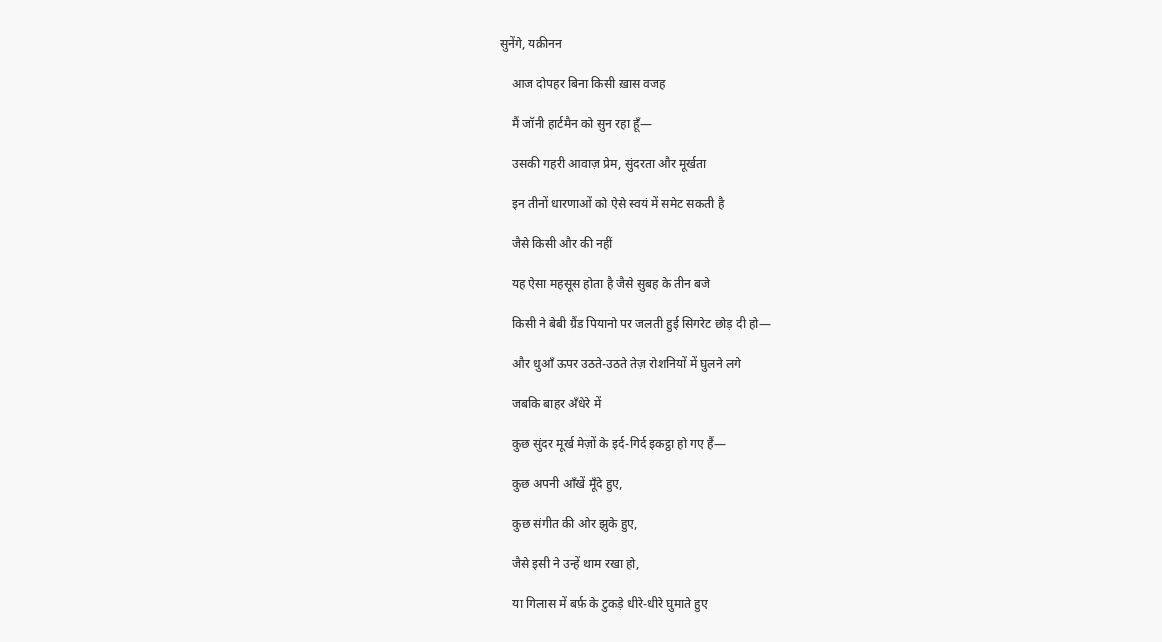सुनेंगे, यक़ीनन

    आज दोपहर बिना किसी ख़ास वजह

    मैं जॉनी हार्टमैन को सुन रहा हूँ—

    उसकी गहरी आवाज़ प्रेम, सुंदरता और मूर्खता

    इन तीनों धारणाओं को ऐसे स्वयं में समेट सकती है

    जैसे किसी और की नहीं

    यह ऐसा महसूस होता है जैसे सुबह के तीन बजे

    किसी ने बेबी ग्रैंड पियानो पर जलती हुई सिगरेट छोड़ दी हो—

    और धुआँ ऊपर उठते-उठते तेज़ रोशनियों में घुलने लगे

    जबकि बाहर अँधेरे में

    कुछ सुंदर मूर्ख मेज़ों के इर्द-गिर्द इकट्ठा हो गए हैं—

    कुछ अपनी आँखें मूँदे हुए,

    कुछ संगीत की ओर झुके हुए,

    जैसे इसी ने उन्हें थाम रखा हो,

    या गिलास में बर्फ़ के टुकड़े धीरे-धीरे घुमाते हुए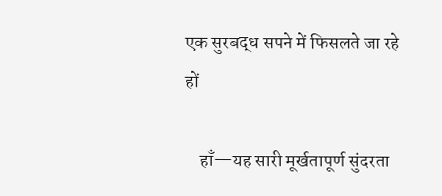एक सुरबद्ध सपने में फिसलते जा रहे हों

    हाँ—यह सारी मूर्खतापूर्ण सुंदरता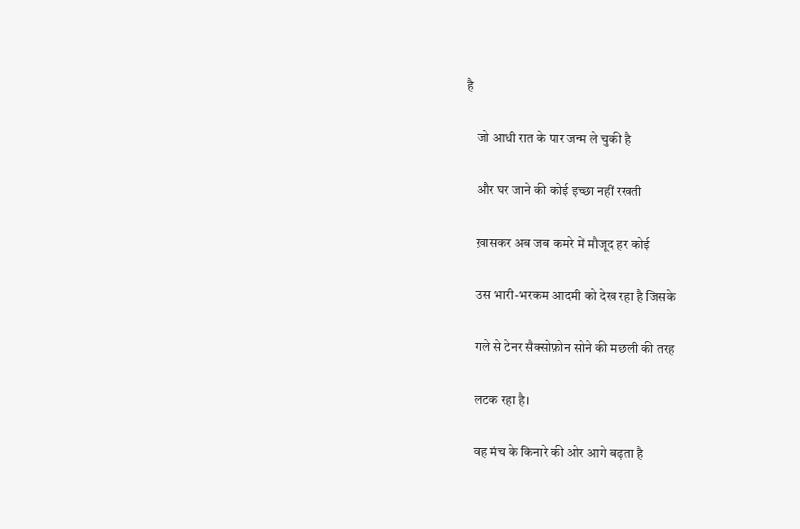है

    जो आधी रात के पार जन्म ले चुकी है

    और घर जाने की कोई इच्छा नहीं रखती

    ख़ासकर अब जब कमरे में मौजूद हर कोई

    उस भारी-भरकम आदमी को देख रहा है जिसके

    गले से टेनर सैक्सोफ़ोन सोने की मछली की तरह

    लटक रहा है।

    वह मंच के किनारे की ओर आगे बढ़ता है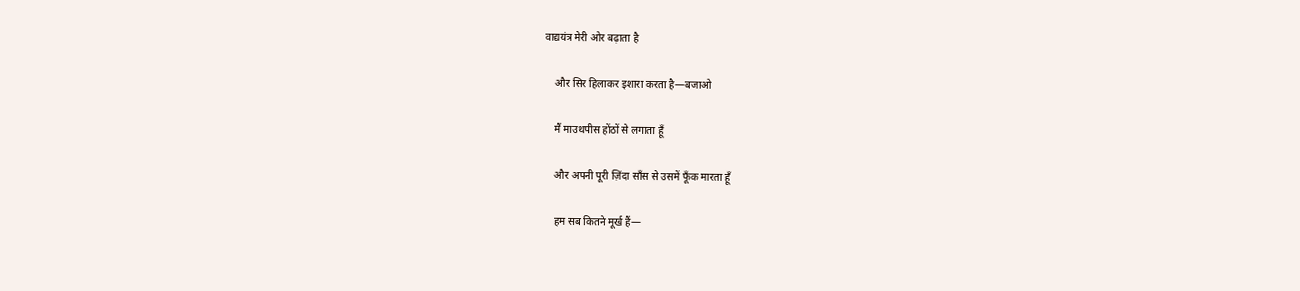वाद्ययंत्र मेरी ओर बढ़ाता है

    और सिर हिलाकर इशारा करता है—बजाओ

    मैं माउथपीस होंठों से लगाता हूँ

    और अपनी पूरी ज़िंदा साँस से उसमें फूँक मारता हूँ

    हम सब कितने मूर्ख हैं—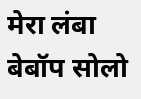मेरा लंबा बेबॉप सोलो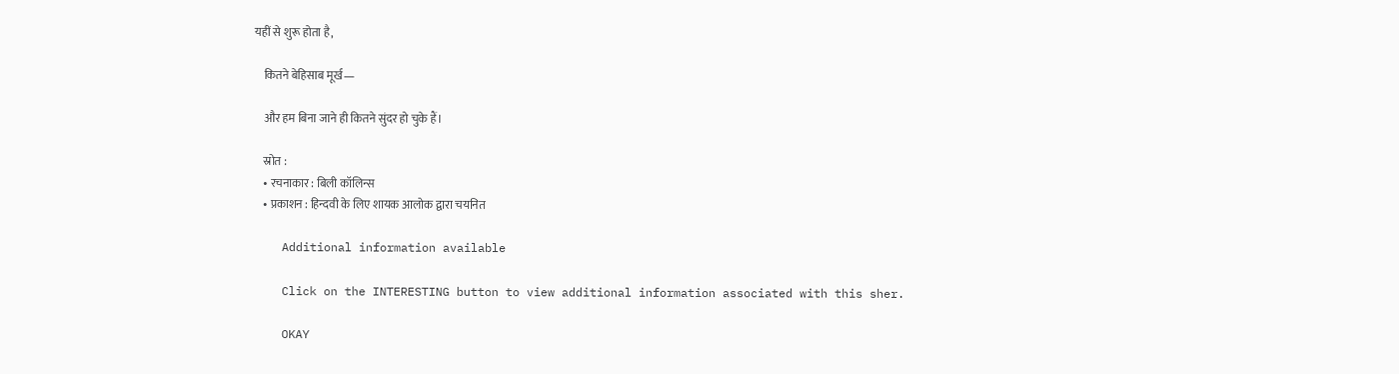यहीं से शुरू होता है,

    कितने बेहिसाब मूर्ख—

    और हम बिना जाने ही कितने सुंदर हो चुके हैं।

    स्रोत :
    • रचनाकार : बिली कॉलिन्स
    • प्रकाशन : हिन्दवी के लिए शायक आलोक द्वारा चयनित

    Additional information available

    Click on the INTERESTING button to view additional information associated with this sher.

    OKAY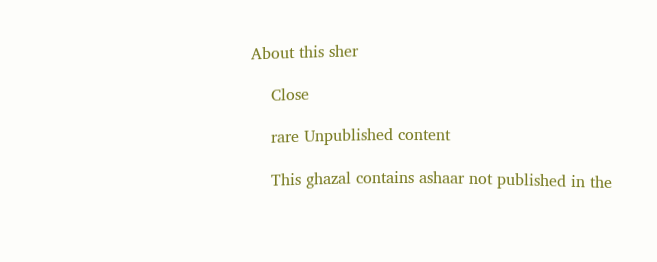About this sher

    Close

    rare Unpublished content

    This ghazal contains ashaar not published in the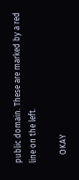public domain. These are marked by a red line on the left.

    OKAY